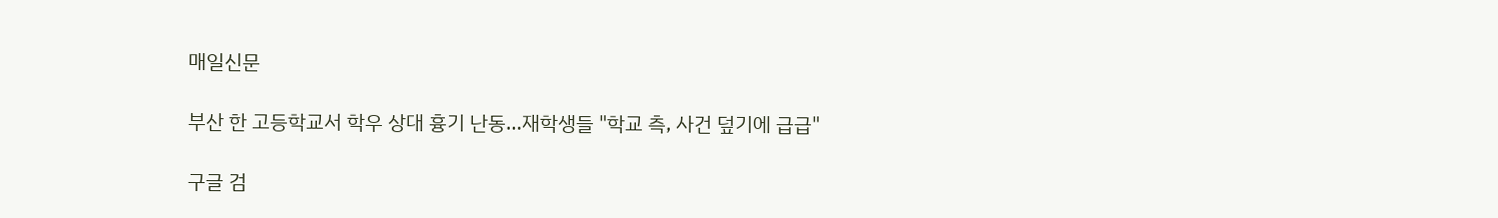매일신문

부산 한 고등학교서 학우 상대 흉기 난동…재학생들 "학교 측, 사건 덮기에 급급"

구글 검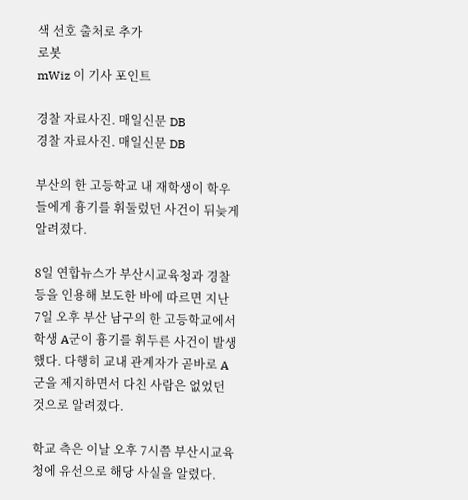색 선호 출처로 추가
로봇
mWiz 이 기사 포인트

경찰 자료사진. 매일신문 DB
경찰 자료사진. 매일신문 DB

부산의 한 고등학교 내 재학생이 학우들에게 흉기를 휘둘렀던 사건이 뒤늦게 알려졌다.

8일 연합뉴스가 부산시교육청과 경찰 등을 인용해 보도한 바에 따르면 지난 7일 오후 부산 남구의 한 고등학교에서 학생 A군이 흉기를 휘두른 사건이 발생했다. 다행히 교내 관계자가 곧바로 A군을 제지하면서 다친 사람은 없었던 것으로 알려졌다.

학교 측은 이날 오후 7시쯤 부산시교육청에 유선으로 해당 사실을 알렸다.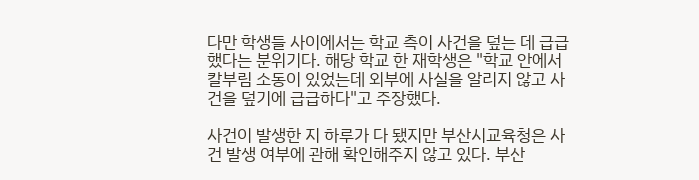다만 학생들 사이에서는 학교 측이 사건을 덮는 데 급급했다는 분위기다. 해당 학교 한 재학생은 "학교 안에서 칼부림 소동이 있었는데 외부에 사실을 알리지 않고 사건을 덮기에 급급하다"고 주장했다.

사건이 발생한 지 하루가 다 됐지만 부산시교육청은 사건 발생 여부에 관해 확인해주지 않고 있다. 부산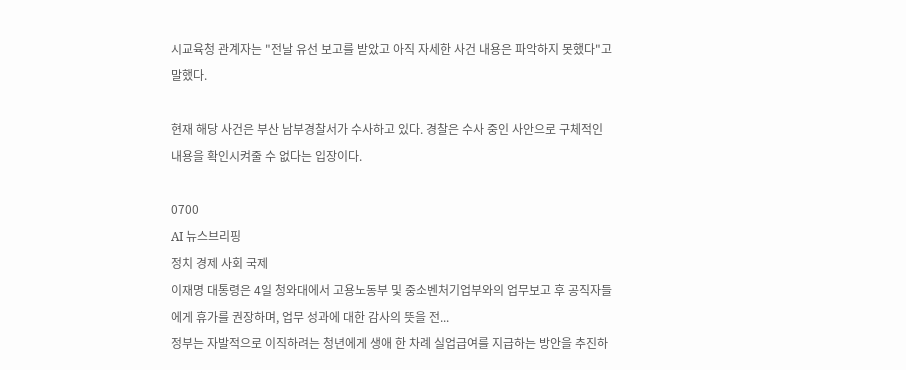시교육청 관계자는 "전날 유선 보고를 받았고 아직 자세한 사건 내용은 파악하지 못했다"고 말했다.

현재 해당 사건은 부산 남부경찰서가 수사하고 있다. 경찰은 수사 중인 사안으로 구체적인 내용을 확인시켜줄 수 없다는 입장이다.

0700
AI 뉴스브리핑
정치 경제 사회 국제
이재명 대통령은 4일 청와대에서 고용노동부 및 중소벤처기업부와의 업무보고 후 공직자들에게 휴가를 권장하며, 업무 성과에 대한 감사의 뜻을 전...
정부는 자발적으로 이직하려는 청년에게 생애 한 차례 실업급여를 지급하는 방안을 추진하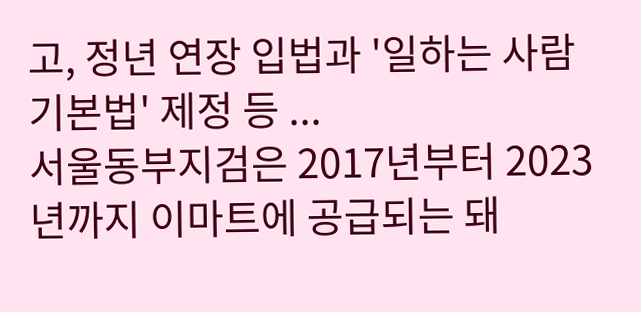고, 정년 연장 입법과 '일하는 사람 기본법' 제정 등 ...
서울동부지검은 2017년부터 2023년까지 이마트에 공급되는 돼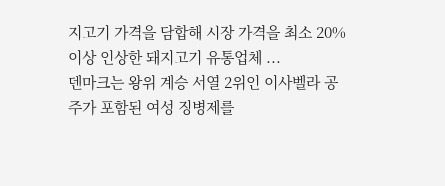지고기 가격을 담합해 시장 가격을 최소 20% 이상 인상한 돼지고기 유통업체 ...
덴마크는 왕위 계승 서열 2위인 이사벨라 공주가 포함된 여성 징병제를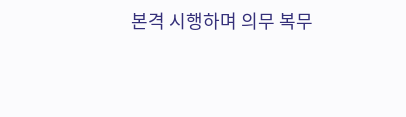본격 시행하며 의무 복무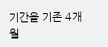기간을 기존 4개월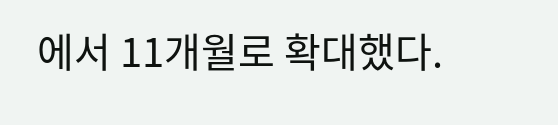에서 11개월로 확대했다.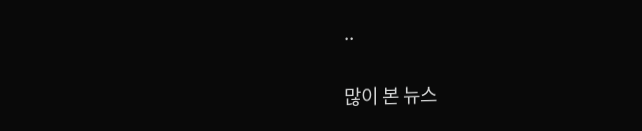..

많이 본 뉴스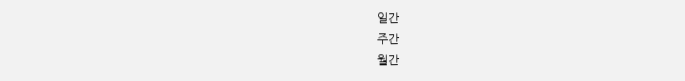일간
주간
월간